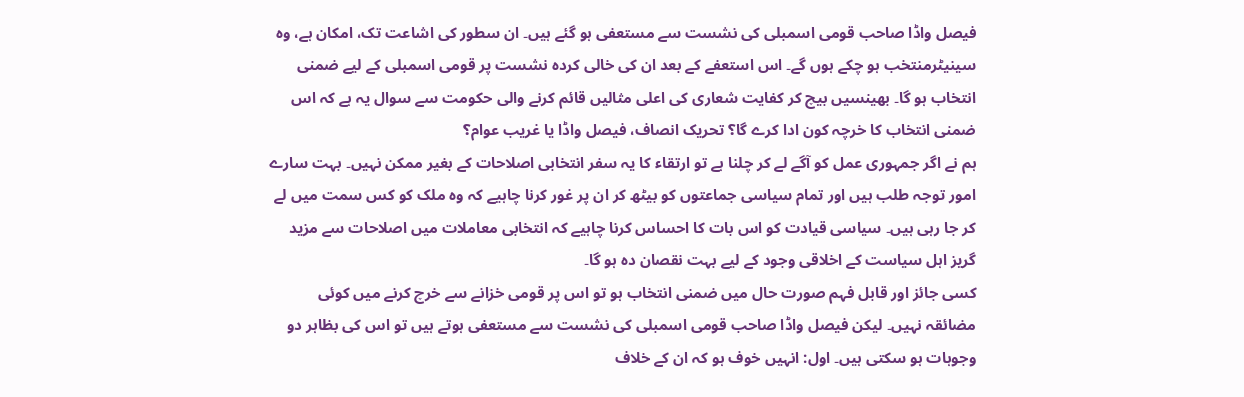فیصل واڈا صاحب قومی اسمبلی کی نشست سے مستعفی ہو گئے ہیں۔ ان سطور کی اشاعت تک، امکان ہے، وہ سینیٹرمنتخب ہو چکے ہوں گے۔ اس استعفے کے بعد ان کی خالی کردہ نشست پر قومی اسمبلی کے لیے ضمنی انتخاب ہو گا۔ بھینسیں بیچ کر کفایت شعاری کی اعلی مثالیں قائم کرنے والی حکومت سے سوال یہ ہے کہ اس ضمنی انتخاب کا خرچہ کون ادا کرے گا؟ تحریک انصاف، فیصل واڈا یا غریب عوام؟
ہم نے اگر جمہوری عمل کو آگے لے کر چلنا ہے تو ارتقاء کا یہ سفر انتخابی اصلاحات کے بغیر ممکن نہیں۔ بہت سارے امور توجہ طلب ہیں اور تمام سیاسی جماعتوں کو بیٹھ کر ان پر غور کرنا چاہیے کہ وہ ملک کو کس سمت میں لے کر جا رہی ہیں۔ سیاسی قیادت کو اس بات کا احساس کرنا چاہیے کہ انتخابی معاملات میں اصلاحات سے مزید گریز اہل سیاست کے اخلاقی وجود کے لیے بہت نقصان دہ ہو گا۔
کسی جائز اور قابل فہم صورت حال میں ضمنی انتخاب ہو تو اس پر قومی خزانے سے خرچ کرنے میں کوئی مضائقہ نہیں۔ لیکن فیصل واڈا صاحب قومی اسمبلی کی نشست سے مستعفی ہوتے ہیں تو اس کی بظاہر دو وجوہات ہو سکتی ہیں۔ اول: انہیں خوف ہو کہ ان کے خلاف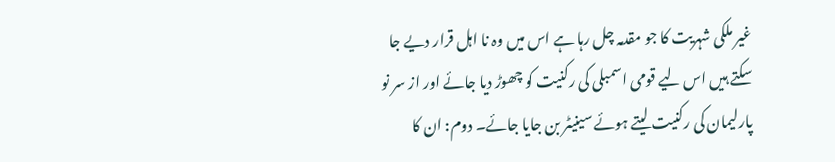غیر ملکی شہریت کا جو مقدمہ چل رہا ہے اس میں وہ نا اہل قرار دیے جا سکتے ہیں اس لیے قومی اسمبلی کی رکنیت کو چھوڑ دیا جائے اور از سر نو پارلیمان کی رکنیت لیتے ہوئے سینیٹر بن جایا جائے۔ دوم: ان کا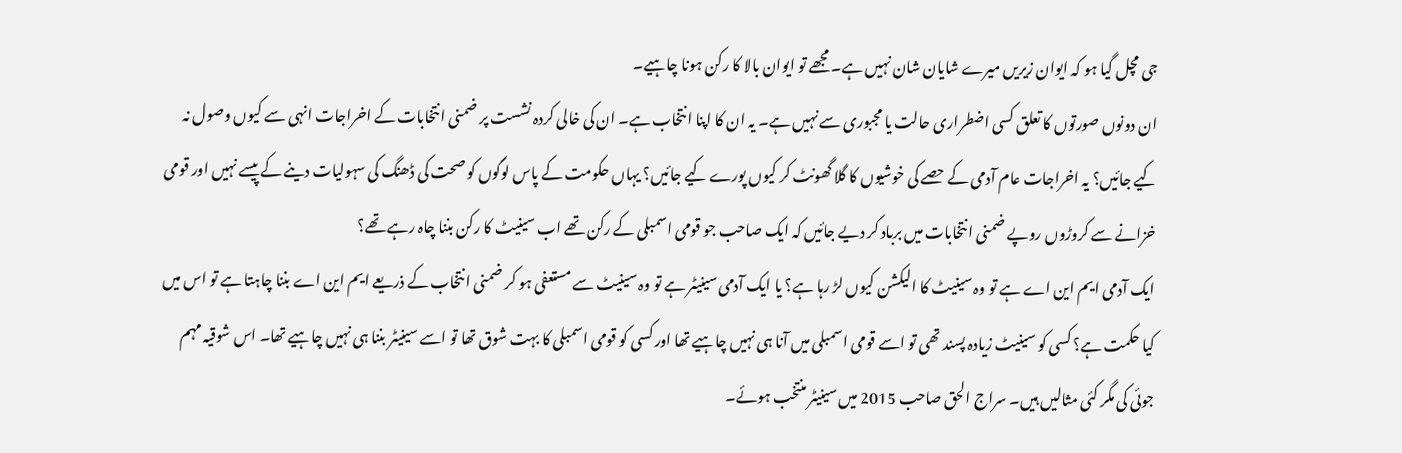جی مچل گیا ہو کہ ایوان زیریں میرے شایان شان نہیں ہے۔ مجھے تو ایوان بالا کا رکن ہونا چاہیے۔
ان دونوں صورتوں کا تعلق کسی اضطراری حالت یا مجبوری سے نہیں ہے۔ یہ ان کا اپنا انتخاب ہے۔ ان کی خالی کردہ نشست پر ضمنی انتخابات کے اخراجات انہی سے کیوں وصول نہ کیے جائیں؟ یہ اخراجات عام آدمی کے حصے کی خوشیوں کا گلا گھونٹ کر کیوں پورے کیے جائیں؟ یہاں حکومت کے پاس لوگوں کو صحت کی ڈھنگ کی سہولیات دینے کے پیسے نہیں اور قومی خزانے سے کروڑوں روپے ضمنی انتخابات میں برباد کر دیے جائیں کہ ایک صاحب جو قومی اسمبلی کے رکن تھے اب سینیٹ کا رکن بننا چاہ رہے تھے؟
ایک آدمی ایم این اے ہے تو وہ سینیٹ کا الیکشن کیوں لڑ رہا ہے؟ یا ایک آدمی سینیٹر ہے تو وہ سینیٹ سے مستعفی ہو کر ضمنی انتخاب کے ذریعے ایم این اے بننا چاہتا ہے تو اس میں کیا حکمت ہے؟ کسی کو سینیٹ زیادہ پسند تھی تو اسے قومی اسمبلی میں آنا ہی نہیں چاہیے تھا اور کسی کو قومی اسمبلی کا بہت شوق تھا تو اسے سینیٹر بننا ہی نہیں چاہیے تھا۔ اس شوقیہ مہم جوئی کی مگر کئی مثالیں ہیں۔ سراج الحق صاحب 2015 میں سینیٹر منتخب ہوئے۔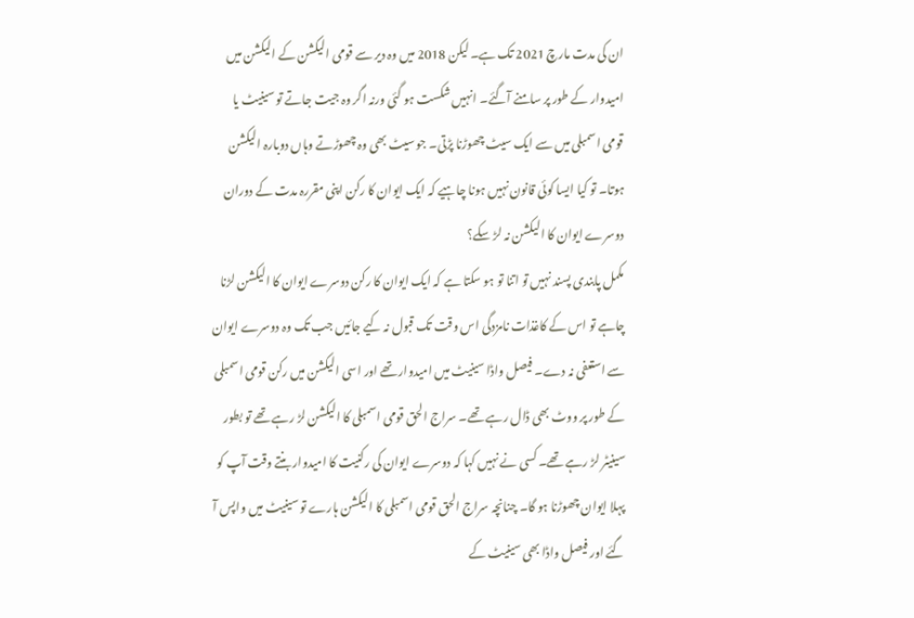ان کی مدت مارچ 2021 تک ہے۔ لیکن 2018 میں وہ دیر سے قومی الیکشن کے الیکشن میں امیدوار کے طور پر سامنے آگئے۔ انہیں شکست ہو گئی ورنہ اگر وہ جیت جاتے تو سینیٹ یا قومی اسمبلی میں سے ایک سیٹ چھوڑنا پڑتی۔ جو سیٹ بھی وہ چھوڑتے وہاں دوبارہ الیکشن ہوتا۔ تو کیا ایسا کوئی قانون نہیں ہونا چاہیے کہ ایک ایوان کا رکن اپنی مقررہ مدت کے دوران دوسرے ایوان کا الیکشن نہ لڑ سکے؟
مکمل پابندی پسند نہیں تو اتنا تو ہو سکتا ہے کہ ایک ایوان کا رکن دوسرے ایوان کا الیکشن لڑنا چاہے تو اس کے کاغذات نامزدگی اس وقت تک قبول نہ کیے جائیں جب تک وہ دوسرے ایوان سے استعفی نہ دے۔ فیصل واڈا سینیٹ میں امیدوار تھے اور اسی الیکشن میں رکن قومی اسمبلی کے طور پر ووٹ بھی ڈال رہے تھے۔ سراج الحق قومی اسمبلی کا الیکشن لڑ رہے تھے تو بطور سینیٹر لڑ رہے تھے۔ کسی نے نہیں کہا کہ دوسرے ایوان کی رکنیت کا امیدوار بنتے وقت آپ کو پہلا ایوان چھوڑنا ہو گا۔ چنانچہ سراج الحق قومی اسمبلی کا الیکشن ہارے تو سینیٹ میں واپس آ گئے اور فیصل واڈا بھی سینیٹ کے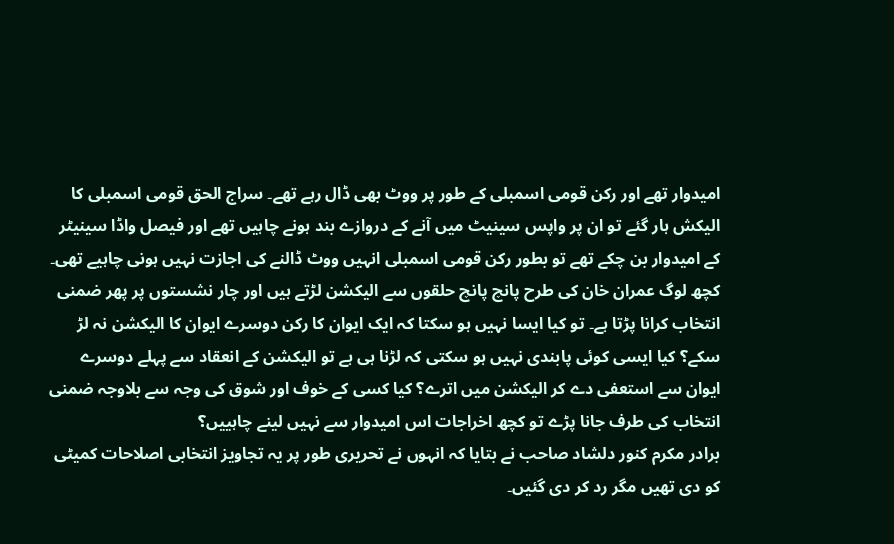امیدوار تھے اور رکن قومی اسمبلی کے طور پر ووٹ بھی ڈال رہے تھے۔ سراج الحق قومی اسمبلی کا الیکش ہار گئے تو ان پر واپس سینیٹ میں آنے کے دروازے بند ہونے چاہیں تھے اور فیصل واڈا سینیٹر کے امیدوار بن چکے تھے تو بطور رکن قومی اسمبلی انہیں ووٹ ڈالنے کی اجازت نہیں ہونی چاہیے تھی۔
کچھ لوگ عمران خان کی طرح پانچ پانچ حلقوں سے الیکشن لڑتے ہیں اور چار نشستوں پر پھر ضمنی انتخاب کرانا پڑتا ہے۔ تو کیا ایسا نہیں ہو سکتا کہ ایک ایوان کا رکن دوسرے ایوان کا الیکشن نہ لڑ سکے؟ کیا ایسی کوئی پابندی نہیں ہو سکتی کہ لڑنا ہی ہے تو الیکشن کے انعقاد سے پہلے دوسرے ایوان سے استعفی دے کر الیکشن میں اترے؟ کیا کسی کے خوف اور شوق کی وجہ سے بلاوجہ ضمنی انتخاب کی طرف جانا پڑے تو کچھ اخراجات اس امیدوار سے نہیں لینے چاہییں؟
برادر مکرم کنور دلشاد صاحب نے بتایا کہ انہوں نے تحریری طور پر یہ تجاویز انتخابی اصلاحات کمیٹی کو دی تھیں مگر رد کر دی گئیں۔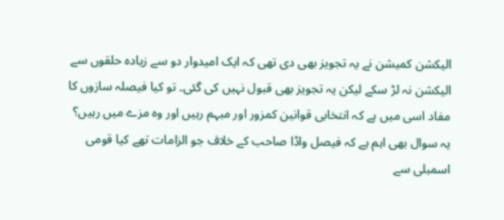الیکشن کمیشن نے یہ تجویز بھی دی تھی کہ ایک امیدوار دو سے زیادہ حلقوں سے الیکشن نہ لڑ سکے لیکن یہ تجویز بھی قبول نہیں کی گئی۔ تو کیا فیصلہ سازوں کا مفاد اسی میں ہے کہ انتخابی قوانین کمزور اور مبہم رہیں اور وہ مزے میں رہیں؟
یہ سوال بھی اہم ہے کہ فیصل واڈا صاحب کے خلاف جو الزامات تھے کیا قومی اسمبلی سے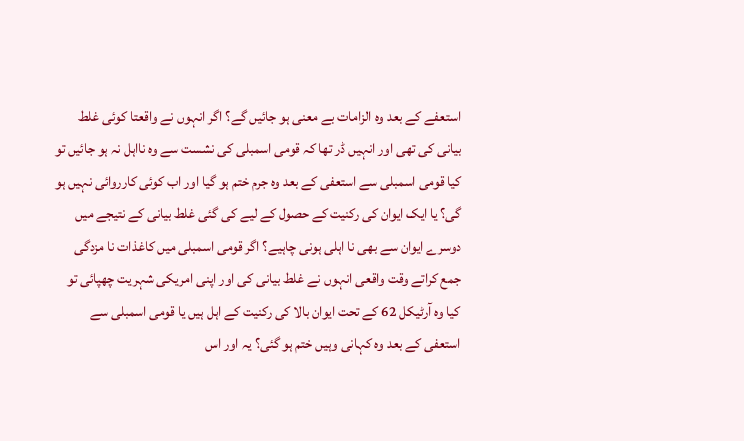استعفے کے بعد وہ الزامات بے معنی ہو جائیں گے؟ اگر انہوں نے واقعتا کوئی غلط بیانی کی تھی اور انہیں ڈر تھا کہ قومی اسمبلی کی نشست سے وہ نااہل نہ ہو جائیں تو کیا قومی اسمبلی سے استعفی کے بعد وہ جرم ختم ہو گیا اور اب کوئی کارروائی نہیں ہو گی؟ یا ایک ایوان کی رکنیت کے حصول کے لیے کی گئی غلط بیانی کے نتیجے میں دوسرے ایوان سے بھی نا اہلی ہونی چاہیے؟ اگر قومی اسمبلی میں کاغذات نا مزدگی جمع کراتے وقت واقعی انہوں نے غلط بیانی کی اور اپنی امریکی شہریت چھپائی تو کیا وہ آرٹیکل 62 کے تحت ایوان بالا کی رکنیت کے اہل ہیں یا قومی اسمبلی سے استعفی کے بعد وہ کہانی وہیں ختم ہو گئی؟ یہ اور اس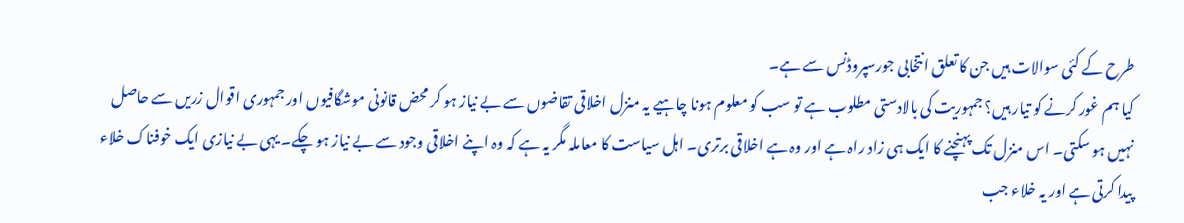طرح کے کئی سوالات ہیں جن کا تعلق انتخابی جورسپروڈنس سے ہے۔
کیا ہم غور کرنے کو تیار ہیں؟ جمہوریت کی بالادستی مطلوب ہے تو سب کو معلوم ہونا چاہیے یہ منزل اخلاقی تقاضوں سے بے نیاز ہو کر محض قانونی موشگافیوں اور جمہوری اقوال زریں سے حاصل نہیں ہو سکتی۔ اس منزل تک پہنچنے کا ایک ہی زاد راہ ہے اور وہ ہے اخلاقی برتری۔ اہل سیاست کا معاملہ مگر یہ ہے کہ وہ اپنے اخلاقی وجود سے بے نیاز ہو چکے۔ یہی بے نیازی ایک خوفناک خلاء پیدا کرتی ہے اور یہ خلاء جب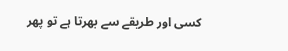کسی اور طریقے سے بھرتا ہے تو پھر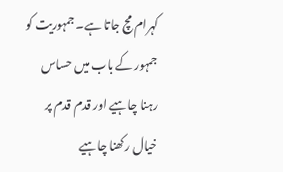کہرام مچ جاتا ہے۔ جمہوریت کو جمہور کے باب میں حساس رہنا چاہیے اور قدم قدم پر خیال رکھنا چاہیے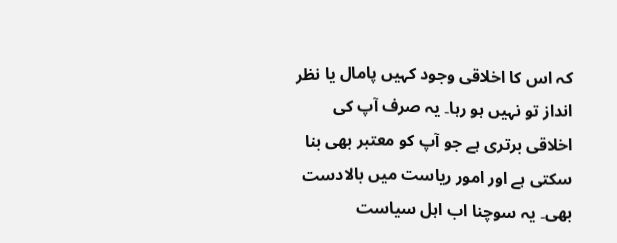کہ اس کا اخلاقی وجود کہیں پامال یا نظر انداز تو نہیں ہو رہا۔ یہ صرف آپ کی اخلاقی برتری ہے جو آپ کو معتبر بھی بنا سکتی ہے اور امور ریاست میں بالادست بھی۔ یہ سوچنا اب اہل سیاست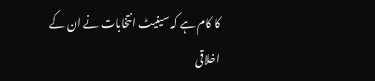کا کام ہے کہ سینیٹ انتخابات نے ان کے اخلاقی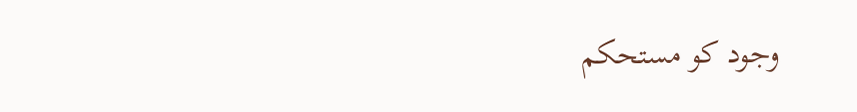وجود کو مستحکم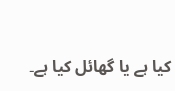کیا ہے یا گھائل کیا ہے۔